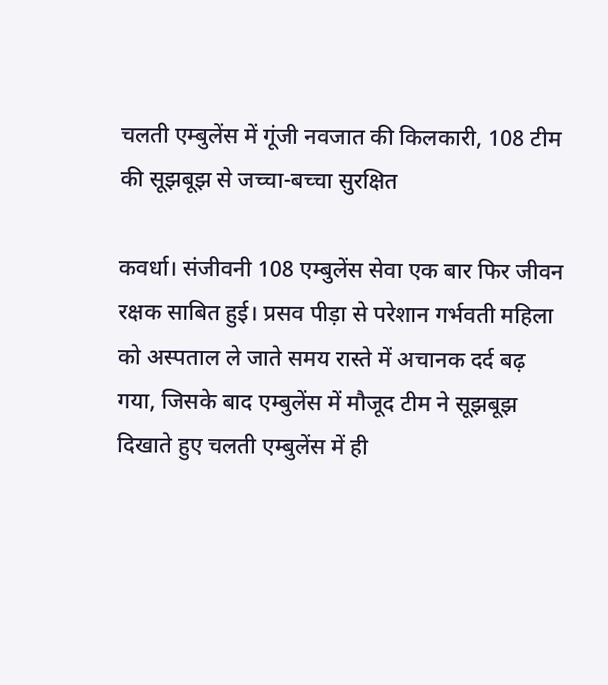चलती एम्बुलेंस में गूंजी नवजात की किलकारी, 108 टीम की सूझबूझ से जच्चा-बच्चा सुरक्षित

कवर्धा। संजीवनी 108 एम्बुलेंस सेवा एक बार फिर जीवन रक्षक साबित हुई। प्रसव पीड़ा से परेशान गर्भवती महिला को अस्पताल ले जाते समय रास्ते में अचानक दर्द बढ़ गया, जिसके बाद एम्बुलेंस में मौजूद टीम ने सूझबूझ दिखाते हुए चलती एम्बुलेंस में ही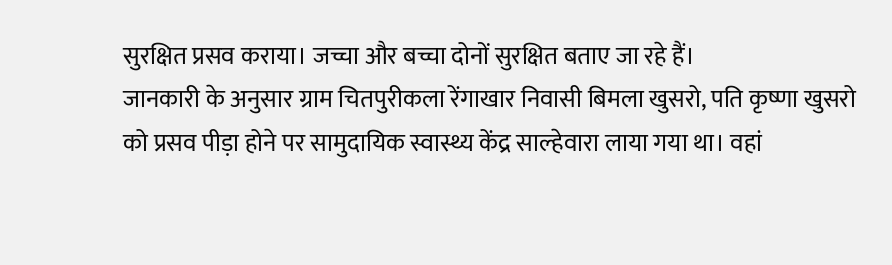सुरक्षित प्रसव कराया। जच्चा और बच्चा दोनों सुरक्षित बताए जा रहे हैं।
जानकारी के अनुसार ग्राम चितपुरीकला रेंगाखार निवासी बिमला खुसरो, पति कृष्णा खुसरो को प्रसव पीड़ा होने पर सामुदायिक स्वास्थ्य केंद्र साल्हेवारा लाया गया था। वहां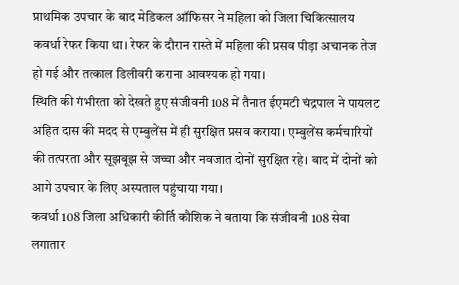प्राथमिक उपचार के बाद मेडिकल ऑफिसर ने महिला को जिला चिकित्सालय कवर्धा रेफर किया था। रेफर के दौरान रास्ते में महिला की प्रसव पीड़ा अचानक तेज हो गई और तत्काल डिलीवरी कराना आवश्यक हो गया।
स्थिति की गंभीरता को देखते हुए संजीवनी 108 में तैनात ईएमटी चंद्रपाल ने पायलट अहित दास की मदद से एम्बुलेंस में ही सुरक्षित प्रसव कराया। एम्बुलेंस कर्मचारियों की तत्परता और सूझबूझ से जच्चा और नवजात दोनों सुरक्षित रहे। बाद में दोनों को आगे उपचार के लिए अस्पताल पहुंचाया गया।
कवर्धा 108 जिला अधिकारी कीर्ति कौशिक ने बताया कि संजीवनी 108 सेवा लगातार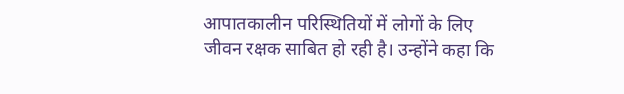आपातकालीन परिस्थितियों में लोगों के लिए जीवन रक्षक साबित हो रही है। उन्होंने कहा कि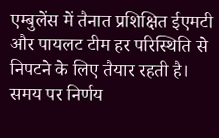एम्बुलेंस में तैनात प्रशिक्षित ईएमटी और पायलट टीम हर परिस्थिति से निपटने के लिए तैयार रहती है। समय पर निर्णय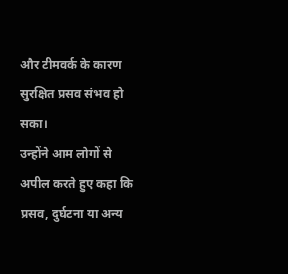और टीमवर्क के कारण सुरक्षित प्रसव संभव हो सका।
उन्होंने आम लोगों से अपील करते हुए कहा कि प्रसव, दुर्घटना या अन्य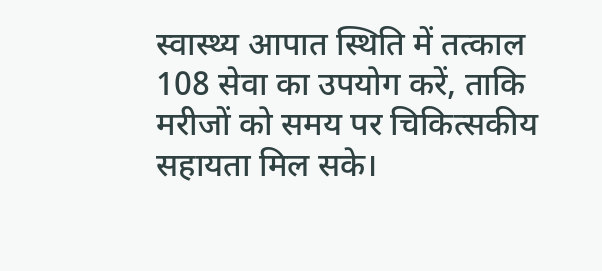स्वास्थ्य आपात स्थिति में तत्काल 108 सेवा का उपयोग करें, ताकि मरीजों को समय पर चिकित्सकीय सहायता मिल सके।